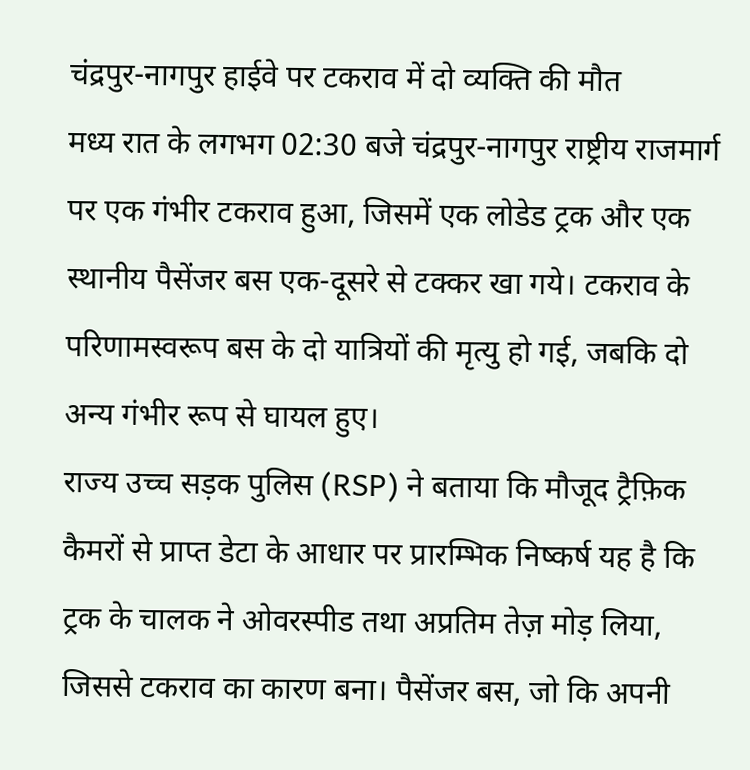चंद्रपुर-नागपुर हाईवे पर टकराव में दो व्यक्ति की मौत
मध्य रात के लगभग 02:30 बजे चंद्रपुर-नागपुर राष्ट्रीय राजमार्ग पर एक गंभीर टकराव हुआ, जिसमें एक लोडेड ट्रक और एक स्थानीय पैसेंजर बस एक-दूसरे से टक्कर खा गये। टकराव के परिणामस्वरूप बस के दो यात्रियों की मृत्यु हो गई, जबकि दो अन्य गंभीर रूप से घायल हुए।
राज्य उच्च सड़क पुलिस (RSP) ने बताया कि मौजूद ट्रैफ़िक कैमरों से प्राप्त डेटा के आधार पर प्रारम्भिक निष्कर्ष यह है कि ट्रक के चालक ने ओवरस्पीड तथा अप्रतिम तेज़ मोड़ लिया, जिससे टकराव का कारण बना। पैसेंजर बस, जो कि अपनी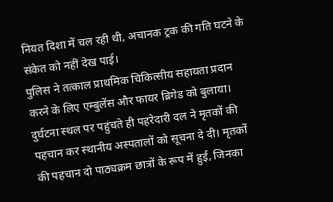नियत दिशा में चल रही थी, अचानक ट्रक की गति घटने के संकेत को नहीं देख पाई।
पुलिस ने तत्काल प्राथमिक चिकित्सीय सहायता प्रदान करने के लिए एम्बुलेंस और फायर ब्रिगेड को बुलाया। दुर्घटना स्थल पर पहुंचते ही पहरेदारी दल ने मृतकों की पहचान कर स्थानीय अस्पतालों को सूचना दे दी। मृतकों की पहचान दो पाठ्यक्रम छात्रों के रूप में हुई, जिनका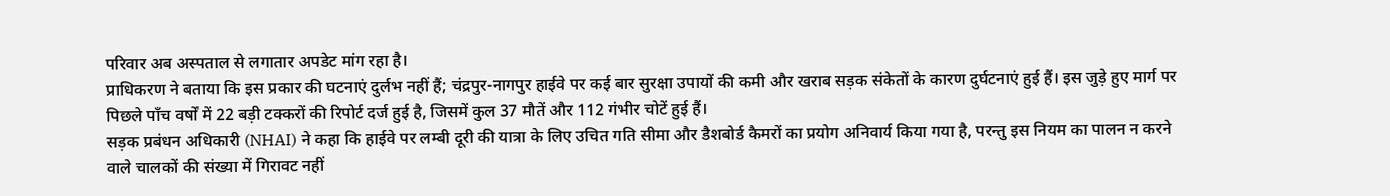परिवार अब अस्पताल से लगातार अपडेट मांग रहा है।
प्राधिकरण ने बताया कि इस प्रकार की घटनाएं दुर्लभ नहीं हैं; चंद्रपुर-नागपुर हाईवे पर कई बार सुरक्षा उपायों की कमी और खराब सड़क संकेतों के कारण दुर्घटनाएं हुई हैं। इस जुड़े हुए मार्ग पर पिछले पाँच वर्षों में 22 बड़ी टक्करों की रिपोर्ट दर्ज हुई है, जिसमें कुल 37 मौतें और 112 गंभीर चोटें हुई हैं।
सड़क प्रबंधन अधिकारी (NHAI) ने कहा कि हाईवे पर लम्बी दूरी की यात्रा के लिए उचित गति सीमा और डैशबोर्ड कैमरों का प्रयोग अनिवार्य किया गया है, परन्तु इस नियम का पालन न करने वाले चालकों की संख्या में गिरावट नहीं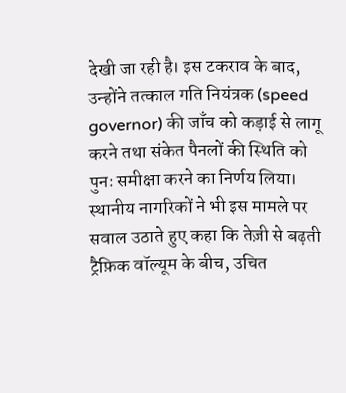देखी जा रही है। इस टकराव के बाद, उन्होंने तत्काल गति नियंत्रक (speed governor) की जाँच को कड़ाई से लागू करने तथा संकेत पैनलों की स्थिति को पुनः समीक्षा करने का निर्णय लिया।
स्थानीय नागरिकों ने भी इस मामले पर सवाल उठाते हुए कहा कि तेज़ी से बढ़ती ट्रैफ़िक वॉल्यूम के बीच, उचित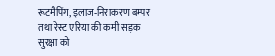रूटमैपिंग, इलाज‑निराकरण बम्पर तथा रेस्ट एरिया की कमी सड़क सुरक्षा को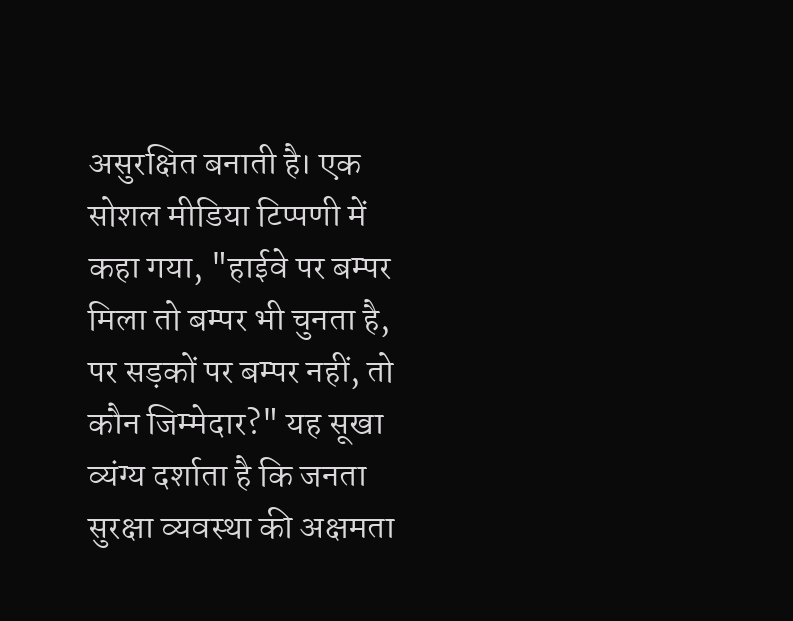असुरक्षित बनाती है। एक सोशल मीडिया टिप्पणी में कहा गया, "हाईवे पर बम्पर मिला तो बम्पर भी चुनता है, पर सड़कों पर बम्पर नहीं, तो कौन जिम्मेदार?" यह सूखा व्यंग्य दर्शाता है कि जनता सुरक्षा व्यवस्था की अक्षमता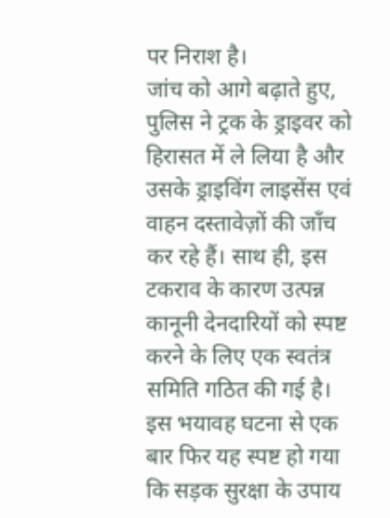पर निराश है।
जांच को आगे बढ़ाते हुए, पुलिस ने ट्रक के ड्राइवर को हिरासत में ले लिया है और उसके ड्राइविंग लाइसेंस एवं वाहन दस्तावेज़ों की जाँच कर रहे हैं। साथ ही, इस टकराव के कारण उत्पन्न कानूनी देनदारियों को स्पष्ट करने के लिए एक स्वतंत्र समिति गठित की गई है।
इस भयावह घटना से एक बार फिर यह स्पष्ट हो गया कि सड़क सुरक्षा के उपाय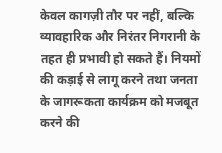केवल कागज़ी तौर पर नहीं, बल्कि व्यावहारिक और निरंतर निगरानी के तहत ही प्रभावी हो सकते हैं। नियमों की कड़ाई से लागू करने तथा जनता के जागरूकता कार्यक्रम को मजबूत करने की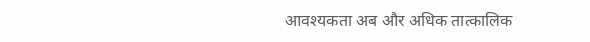आवश्यकता अब और अधिक तात्कालिक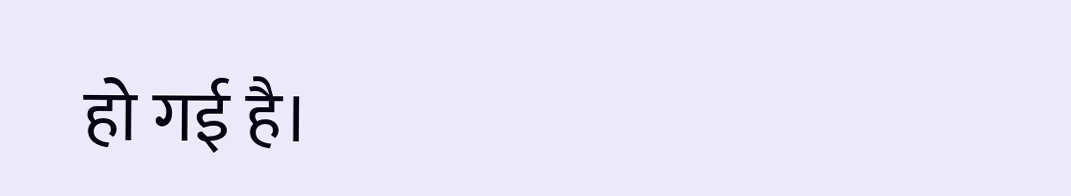हो गई है।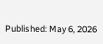Published: May 6, 2026